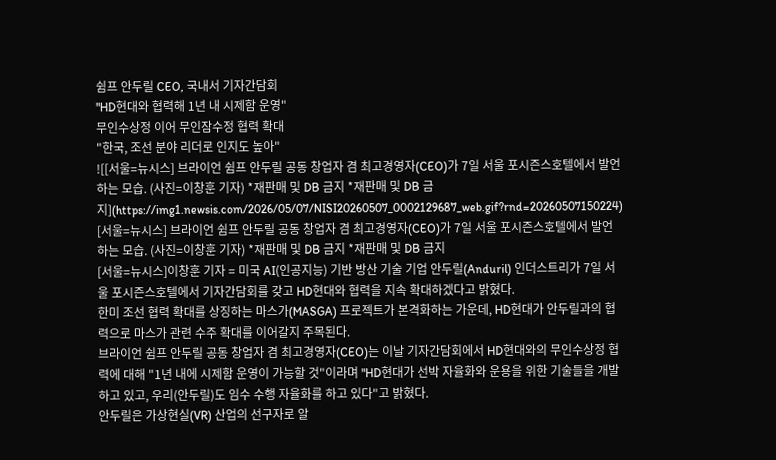쉼프 안두릴 CEO, 국내서 기자간담회
"HD현대와 협력해 1년 내 시제함 운영"
무인수상정 이어 무인잠수정 협력 확대
"한국, 조선 분야 리더로 인지도 높아"
![[서울=뉴시스] 브라이언 쉼프 안두릴 공동 창업자 겸 최고경영자(CEO)가 7일 서울 포시즌스호텔에서 발언하는 모습. (사진=이창훈 기자) *재판매 및 DB 금지 *재판매 및 DB 금지](https://img1.newsis.com/2026/05/07/NISI20260507_0002129687_web.gif?rnd=20260507150224)
[서울=뉴시스] 브라이언 쉼프 안두릴 공동 창업자 겸 최고경영자(CEO)가 7일 서울 포시즌스호텔에서 발언하는 모습. (사진=이창훈 기자) *재판매 및 DB 금지 *재판매 및 DB 금지
[서울=뉴시스]이창훈 기자 = 미국 AI(인공지능) 기반 방산 기술 기업 안두릴(Anduril) 인더스트리가 7일 서울 포시즌스호텔에서 기자간담회를 갖고 HD현대와 협력을 지속 확대하겠다고 밝혔다.
한미 조선 협력 확대를 상징하는 마스가(MASGA) 프로젝트가 본격화하는 가운데, HD현대가 안두릴과의 협력으로 마스가 관련 수주 확대를 이어갈지 주목된다.
브라이언 쉼프 안두릴 공동 창업자 겸 최고경영자(CEO)는 이날 기자간담회에서 HD현대와의 무인수상정 협력에 대해 "1년 내에 시제함 운영이 가능할 것"이라며 "HD현대가 선박 자율화와 운용을 위한 기술들을 개발하고 있고, 우리(안두릴)도 임수 수행 자율화를 하고 있다"고 밝혔다.
안두릴은 가상현실(VR) 산업의 선구자로 알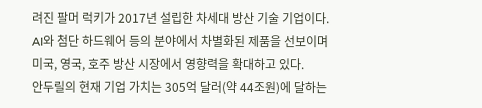려진 팔머 럭키가 2017년 설립한 차세대 방산 기술 기업이다.
AI와 첨단 하드웨어 등의 분야에서 차별화된 제품을 선보이며 미국, 영국, 호주 방산 시장에서 영향력을 확대하고 있다.
안두릴의 현재 기업 가치는 305억 달러(약 44조원)에 달하는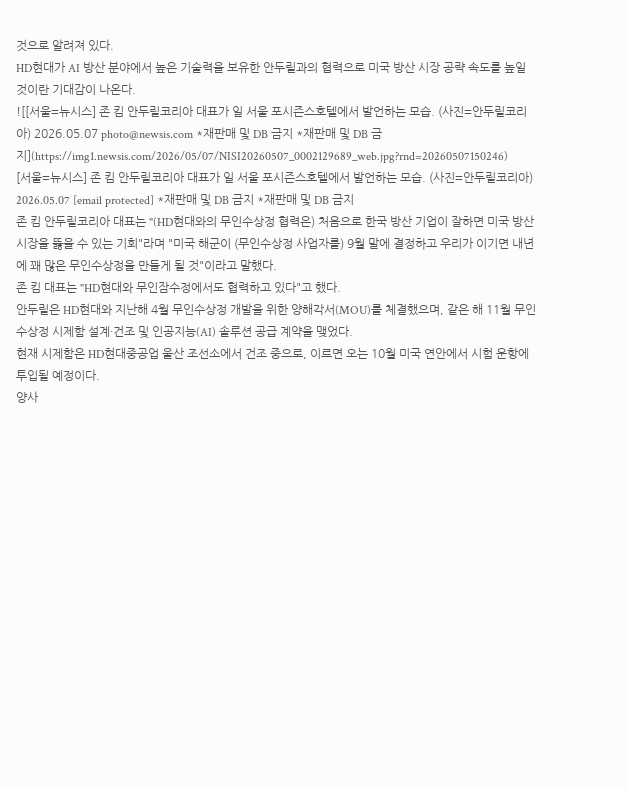것으로 알려져 있다.
HD현대가 AI 방산 분야에서 높은 기술력을 보유한 안두릴과의 협력으로 미국 방산 시장 공략 속도를 높일 것이란 기대감이 나온다.
![[서울=뉴시스] 존 킴 안두릴코리아 대표가 일 서울 포시즌스호텔에서 발언하는 모습. (사진=안두릴코리아) 2026.05.07 photo@newsis.com *재판매 및 DB 금지 *재판매 및 DB 금지](https://img1.newsis.com/2026/05/07/NISI20260507_0002129689_web.jpg?rnd=20260507150246)
[서울=뉴시스] 존 킴 안두릴코리아 대표가 일 서울 포시즌스호텔에서 발언하는 모습. (사진=안두릴코리아) 2026.05.07 [email protected] *재판매 및 DB 금지 *재판매 및 DB 금지
존 킴 안두릴코리아 대표는 "(HD현대와의 무인수상정 협력은) 처음으로 한국 방산 기업이 잘하면 미국 방산 시장을 뚫을 수 있는 기회"라며 "미국 해군이 (무인수상정 사업자를) 9월 말에 결정하고 우리가 이기면 내년에 꽤 많은 무인수상정을 만들게 될 것"이라고 말했다.
존 킴 대표는 "HD현대와 무인잠수정에서도 협력하고 있다"고 했다.
안두릴은 HD현대와 지난해 4월 무인수상정 개발을 위한 양해각서(MOU)를 체결했으며, 같은 해 11월 무인수상정 시제함 설계·건조 및 인공지능(AI) 솔루션 공급 계약을 맺었다.
현재 시제함은 HD현대중공업 울산 조선소에서 건조 중으로, 이르면 오는 10월 미국 연안에서 시험 운항에 투입될 예정이다.
양사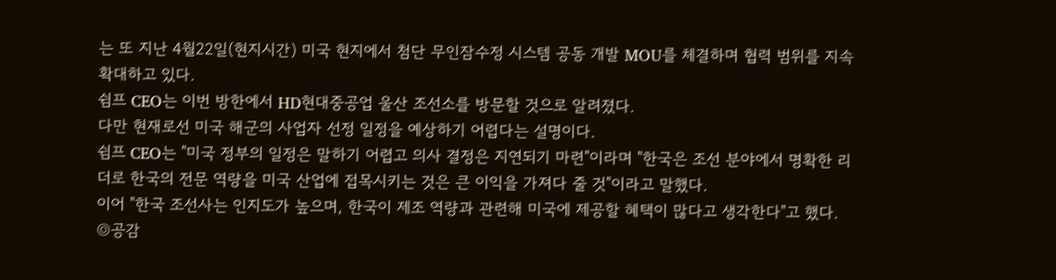는 또 지난 4월22일(현지시간) 미국 현지에서 첨단 무인잠수정 시스템 공동 개발 MOU를 체결하며 협력 범위를 지속 확대하고 있다.
쉼프 CEO는 이번 방한에서 HD현대중공업 울산 조선소를 방문할 것으로 알려졌다.
다만 현재로선 미국 해군의 사업자 선정 일정을 예상하기 어렵다는 설명이다.
쉼프 CEO는 "미국 정부의 일정은 말하기 어렵고 의사 결정은 지연되기 마련"이라며 "한국은 조선 분야에서 명확한 리더로 한국의 전문 역량을 미국 산업에 접목시키는 것은 큰 이익을 가져다 줄 것"이라고 말했다.
이어 "한국 조선사는 인지도가 높으며, 한국이 제조 역량과 관련해 미국에 제공할 혜택이 많다고 생각한다"고 했다.
◎공감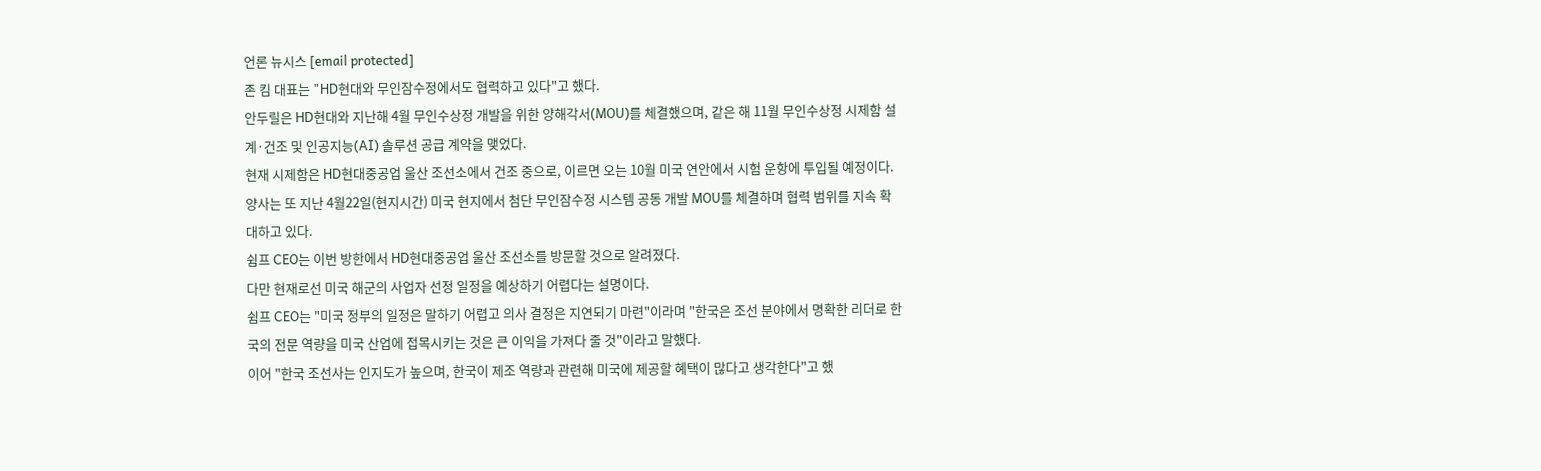언론 뉴시스 [email protected]
존 킴 대표는 "HD현대와 무인잠수정에서도 협력하고 있다"고 했다.
안두릴은 HD현대와 지난해 4월 무인수상정 개발을 위한 양해각서(MOU)를 체결했으며, 같은 해 11월 무인수상정 시제함 설계·건조 및 인공지능(AI) 솔루션 공급 계약을 맺었다.
현재 시제함은 HD현대중공업 울산 조선소에서 건조 중으로, 이르면 오는 10월 미국 연안에서 시험 운항에 투입될 예정이다.
양사는 또 지난 4월22일(현지시간) 미국 현지에서 첨단 무인잠수정 시스템 공동 개발 MOU를 체결하며 협력 범위를 지속 확대하고 있다.
쉼프 CEO는 이번 방한에서 HD현대중공업 울산 조선소를 방문할 것으로 알려졌다.
다만 현재로선 미국 해군의 사업자 선정 일정을 예상하기 어렵다는 설명이다.
쉼프 CEO는 "미국 정부의 일정은 말하기 어렵고 의사 결정은 지연되기 마련"이라며 "한국은 조선 분야에서 명확한 리더로 한국의 전문 역량을 미국 산업에 접목시키는 것은 큰 이익을 가져다 줄 것"이라고 말했다.
이어 "한국 조선사는 인지도가 높으며, 한국이 제조 역량과 관련해 미국에 제공할 혜택이 많다고 생각한다"고 했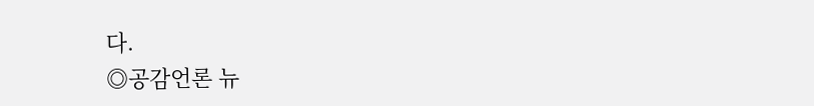다.
◎공감언론 뉴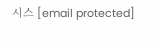시스 [email protected]